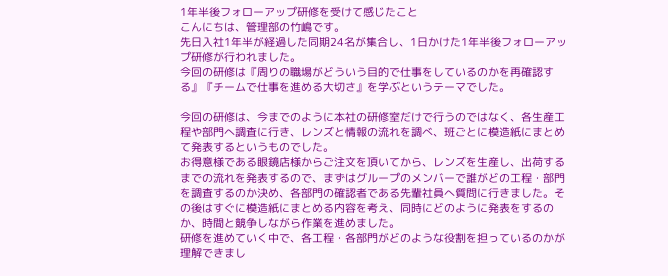1年半後フォローアップ研修を受けて感じたこと
こんにちは、管理部の竹嶋です。
先日入社1年半が経過した同期24名が集合し、1日かけた1年半後フォローアップ研修が行われました。
今回の研修は『周りの職場がどういう目的で仕事をしているのかを再確認する』『チームで仕事を進める大切さ』を学ぶというテーマでした。

今回の研修は、今までのように本社の研修室だけで行うのではなく、各生産工程や部門へ調査に行き、レンズと情報の流れを調べ、班ごとに模造紙にまとめて発表するというものでした。
お得意様である眼鏡店様からご注文を頂いてから、レンズを生産し、出荷するまでの流れを発表するので、まずはグループのメンバーで誰がどの工程・部門を調査するのか決め、各部門の確認者である先輩社員へ質問に行きました。その後はすぐに模造紙にまとめる内容を考え、同時にどのように発表をするのか、時間と競争しながら作業を進めました。
研修を進めていく中で、各工程・各部門がどのような役割を担っているのかが理解できまし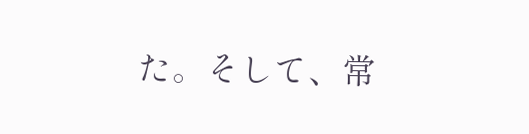た。そして、常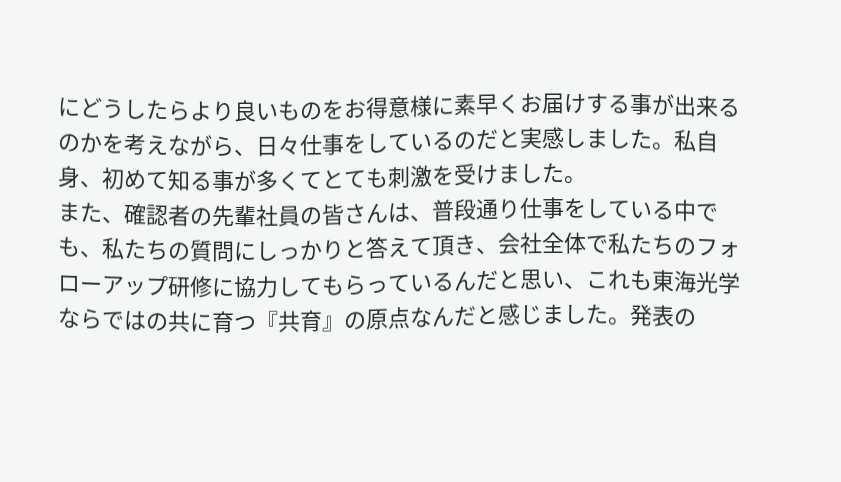にどうしたらより良いものをお得意様に素早くお届けする事が出来るのかを考えながら、日々仕事をしているのだと実感しました。私自身、初めて知る事が多くてとても刺激を受けました。
また、確認者の先輩社員の皆さんは、普段通り仕事をしている中でも、私たちの質問にしっかりと答えて頂き、会社全体で私たちのフォローアップ研修に協力してもらっているんだと思い、これも東海光学ならではの共に育つ『共育』の原点なんだと感じました。発表の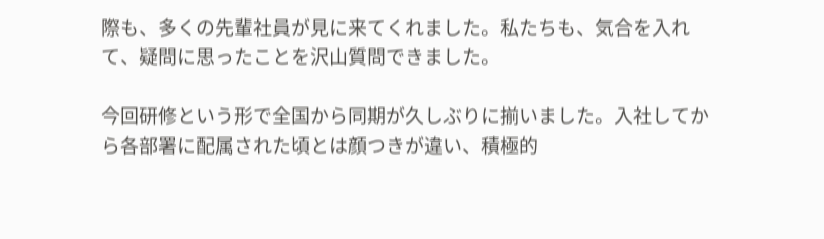際も、多くの先輩社員が見に来てくれました。私たちも、気合を入れて、疑問に思ったことを沢山質問できました。

今回研修という形で全国から同期が久しぶりに揃いました。入社してから各部署に配属された頃とは顔つきが違い、積極的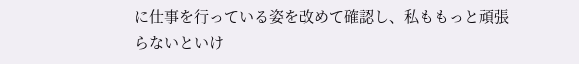に仕事を行っている姿を改めて確認し、私ももっと頑張らないといけ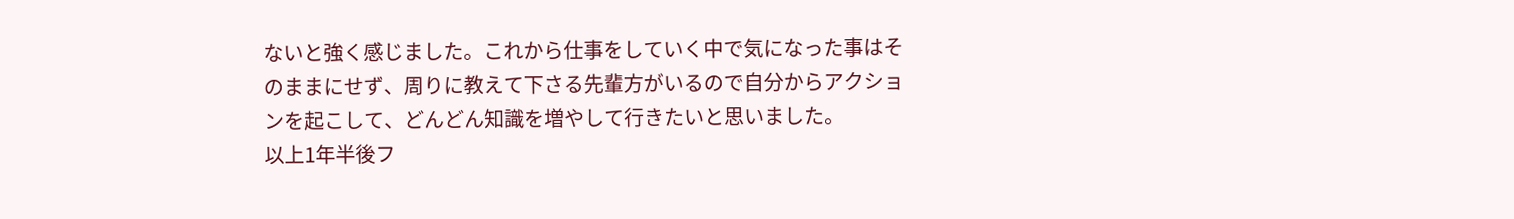ないと強く感じました。これから仕事をしていく中で気になった事はそのままにせず、周りに教えて下さる先輩方がいるので自分からアクションを起こして、どんどん知識を増やして行きたいと思いました。
以上1年半後フ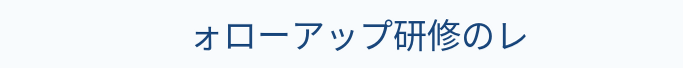ォローアップ研修のレ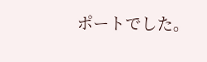ポートでした。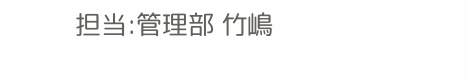担当:管理部 竹嶋